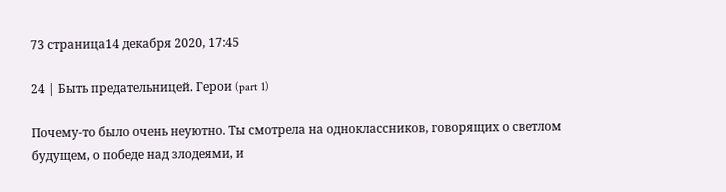73 страница14 декабря 2020, 17:45

24 | Быть предательницей. Герои (part 1)

Почему-то было очень неуютно. Ты смотрела на одноклассников, говорящих о светлом будущем, о победе над злодеями, и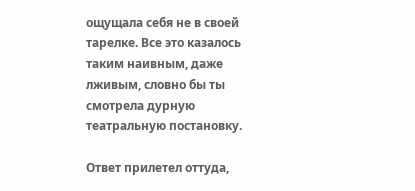ощущала себя не в своей тарелке. Все это казалось таким наивным, даже лживым, словно бы ты смотрела дурную театральную постановку.

Ответ прилетел оттуда,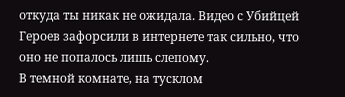откуда ты никак не ожидала. Видео с Убийцей Героев зафорсили в интернете так сильно, что оно не попалось лишь слепому.
В темной комнате, на тусклом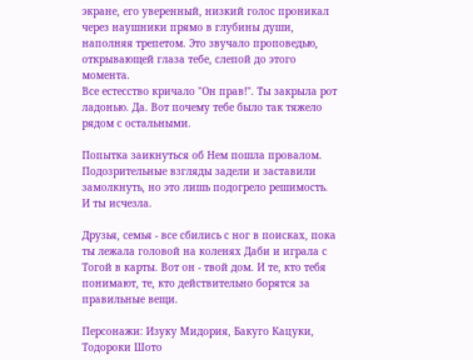экране, его уверенный, низкий голос проникал через наушники прямо в глубины души, наполняя трепетом. Это звучало проповедью, открывающей глаза тебе, слепой до этого момента.
Все естесство кричало "Он прав!". Ты закрыла рот ладонью. Да. Вот почему тебе было так тяжело рядом с остальными.

Попытка заикнуться об Нем пошла провалом. Подозрительные взгляды задели и заставили замолкнуть, но это лишь подогрело решимость.
И ты исчезла.

Друзья, семья - все сбились с ног в поисках, пока ты лежала головой на коленях Даби и играла с Тогой в карты. Вот он - твой дом. И те, кто тебя понимают, те, кто действительно борятся за правильные вещи.

Персонажи: Изуку Мидория, Бакуго Кацуки, Тодороки Шото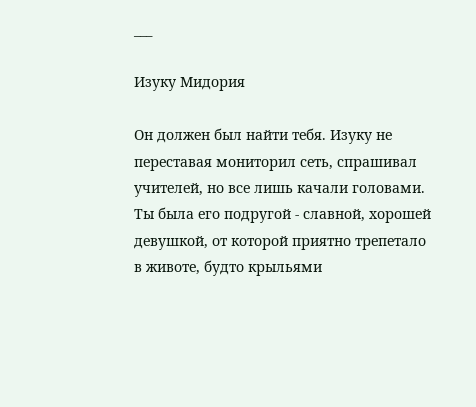___

Изуку Мидория

Он должен был найти тебя. Изуку не переставая мониторил сеть, спрашивал учителей, но все лишь качали головами. Ты была его подругой - славной, хорошей девушкой, от которой приятно трепетало в животе, будто крыльями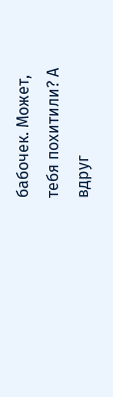бабочек. Может, тебя похитили? А вдруг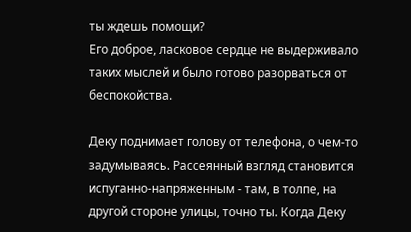ты ждешь помощи?
Его доброе, ласковое сердце не выдерживало таких мыслей и было готово разорваться от беспокойства.

Деку поднимает голову от телефона, о чем-то задумываясь. Рассеянный взгляд становится испуганно-напряженным - там, в толпе, на другой стороне улицы, точно ты. Когда Деку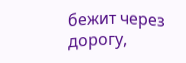бежит через дорогу,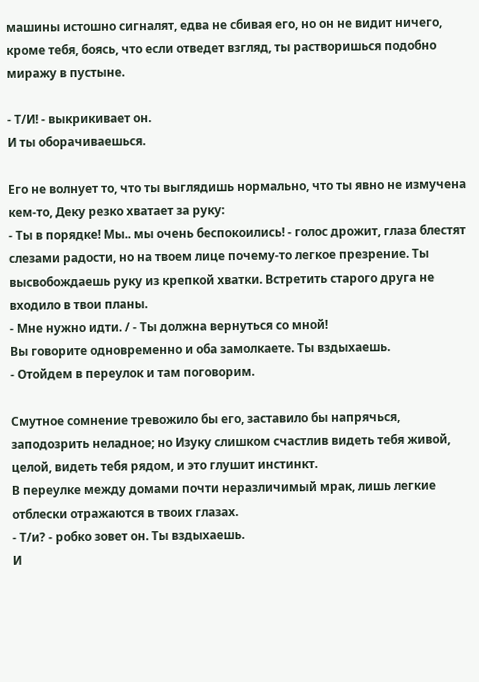машины истошно сигналят, едва не сбивая его, но он не видит ничего, кроме тебя, боясь, что если отведет взгляд, ты растворишься подобно миражу в пустыне.

- Т/И! - выкрикивает он.
И ты оборачиваешься.

Его не волнует то, что ты выглядишь нормально, что ты явно не измучена кем-то, Деку резко хватает за руку:
- Ты в порядке! Мы.. мы очень беспокоились! - голос дрожит, глаза блестят слезами радости, но на твоем лице почему-то легкое презрение. Ты высвобождаешь руку из крепкой хватки. Встретить старого друга не входило в твои планы.
- Мне нужно идти. / - Ты должна вернуться со мной!
Вы говорите одновременно и оба замолкаете. Ты вздыхаешь.
- Отойдем в переулок и там поговорим.

Смутное сомнение тревожило бы его, заставило бы напрячься, заподозрить неладное; но Изуку слишком счастлив видеть тебя живой, целой, видеть тебя рядом, и это глушит инстинкт.
В переулке между домами почти неразличимый мрак, лишь легкие отблески отражаются в твоих глазах.
- Т/и? - робко зовет он. Ты вздыхаешь.
И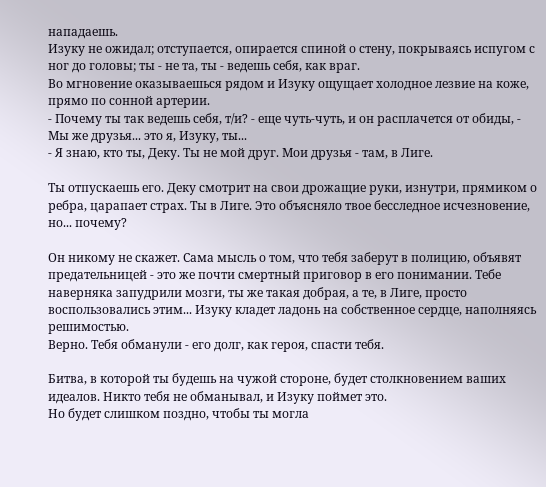нападаешь.
Изуку не ожидал; отступается, опирается спиной о стену, покрываясь испугом с ног до головы; ты - не та, ты - ведешь себя, как враг.
Во мгновение оказываешься рядом и Изуку ощущает холодное лезвие на коже, прямо по сонной артерии.
- Почему ты так ведешь себя, т/и? - еще чуть-чуть, и он расплачется от обиды, - Мы же друзья... это я, Изуку, ты...
- Я знаю, кто ты, Деку. Ты не мой друг. Мои друзья - там, в Лиге.

Ты отпускаешь его. Деку смотрит на свои дрожащие руки, изнутри, прямиком о ребра, царапает страх. Ты в Лиге. Это объясняло твое бесследное исчезновение, но... почему?

Он никому не скажет. Сама мысль о том, что тебя заберут в полицию, объявят предательницей - это же почти смертный приговор в его понимании. Тебе наверняка запудрили мозги, ты же такая добрая, а те, в Лиге, просто воспользовались этим... Изуку кладет ладонь на собственное сердце, наполняясь решимостью.
Верно. Тебя обманули - его долг, как героя, спасти тебя.

Битва, в которой ты будешь на чужой стороне, будет столкновением ваших идеалов. Никто тебя не обманывал, и Изуку поймет это.
Но будет слишком поздно, чтобы ты могла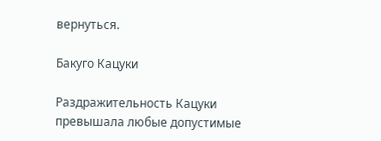вернуться.

Бакуго Кацуки

Раздражительность Кацуки превышала любые допустимые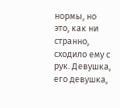нормы, но это, как ни странно, сходило ему с рук. Девушка, его девушка,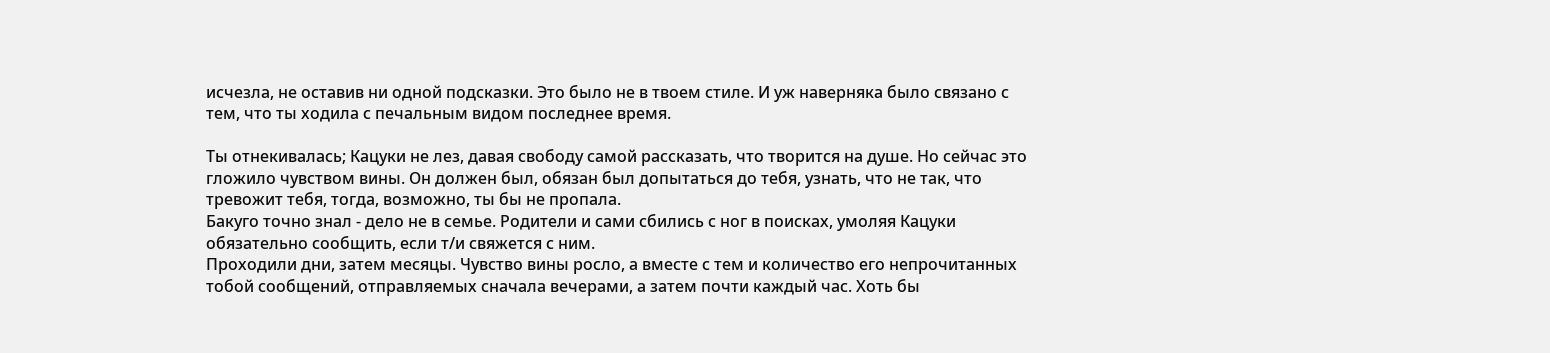исчезла, не оставив ни одной подсказки. Это было не в твоем стиле. И уж наверняка было связано с тем, что ты ходила с печальным видом последнее время.

Ты отнекивалась; Кацуки не лез, давая свободу самой рассказать, что творится на душе. Но сейчас это гложило чувством вины. Он должен был, обязан был допытаться до тебя, узнать, что не так, что тревожит тебя, тогда, возможно, ты бы не пропала.
Бакуго точно знал - дело не в семье. Родители и сами сбились с ног в поисках, умоляя Кацуки обязательно сообщить, если т/и свяжется с ним.
Проходили дни, затем месяцы. Чувство вины росло, а вместе с тем и количество его непрочитанных тобой сообщений, отправляемых сначала вечерами, а затем почти каждый час. Хоть бы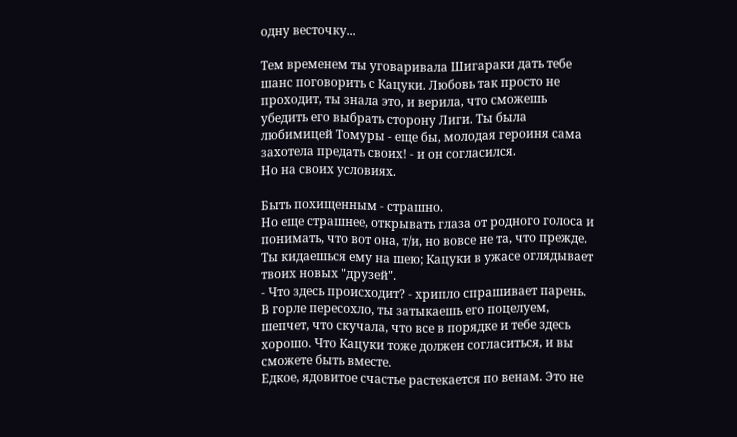одну весточку...

Тем временем ты уговаривала Шигараки дать тебе шанс поговорить с Кацуки. Любовь так просто не проходит, ты знала это, и верила, что сможешь убедить его выбрать сторону Лиги. Ты была любимицей Томуры - еще бы, молодая героиня сама захотела предать своих! - и он согласился.
Но на своих условиях.

Быть похищенным - страшно.
Но еще страшнее, открывать глаза от родного голоса и понимать, что вот она, т/и, но вовсе не та, что прежде. Ты кидаешься ему на шею; Кацуки в ужасе оглядывает твоих новых "друзей".
- Что здесь происходит? - хрипло спрашивает парень. В горле пересохло, ты затыкаешь его поцелуем, шепчет, что скучала, что все в порядке и тебе здесь хорошо. Что Кацуки тоже должен согласиться, и вы сможете быть вместе.
Едкое, ядовитое счастье растекается по венам. Это не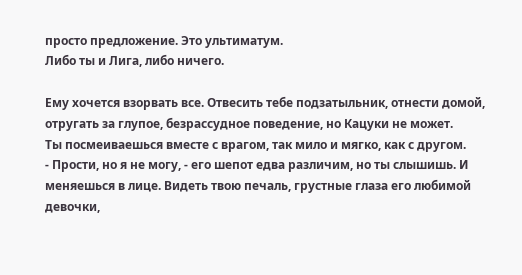просто предложение. Это ультиматум.
Либо ты и Лига, либо ничего.

Ему хочется взорвать все. Отвесить тебе подзатыльник, отнести домой, отругать за глупое, безрассудное поведение, но Кацуки не может.
Ты посмеиваешься вместе с врагом, так мило и мягко, как с другом.
- Прости, но я не могу, - его шепот едва различим, но ты слышишь. И меняешься в лице. Видеть твою печаль, грустные глаза его любимой девочки,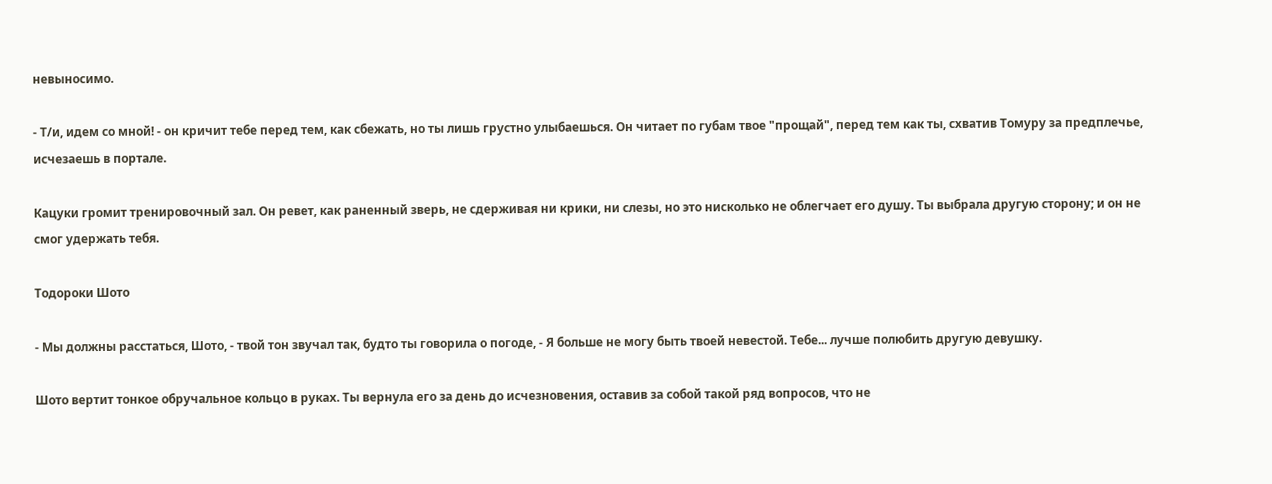невыносимо.

- Т/и, идем со мной! - он кричит тебе перед тем, как сбежать, но ты лишь грустно улыбаешься. Он читает по губам твое "прощай", перед тем как ты, схватив Томуру за предплечье, исчезаешь в портале.

Кацуки громит тренировочный зал. Он ревет, как раненный зверь, не сдерживая ни крики, ни слезы, но это нисколько не облегчает его душу. Ты выбрала другую сторону; и он не смог удержать тебя.

Тодороки Шото

- Мы должны расстаться, Шото, - твой тон звучал так, будто ты говорила о погоде, - Я больше не могу быть твоей невестой. Тебе... лучше полюбить другую девушку.

Шото вертит тонкое обручальное кольцо в руках. Ты вернула его за день до исчезновения, оставив за собой такой ряд вопросов, что не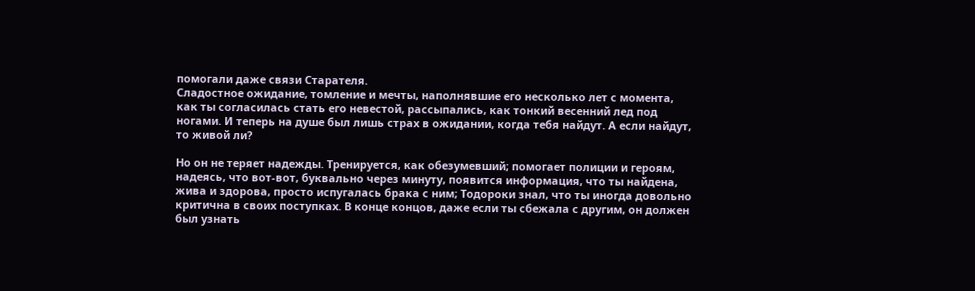помогали даже связи Старателя.
Сладостное ожидание, томление и мечты, наполнявшие его несколько лет с момента, как ты согласилась стать его невестой, рассыпались, как тонкий весенний лед под ногами. И теперь на душе был лишь страх в ожидании, когда тебя найдут. А если найдут, то живой ли?

Но он не теряет надежды. Тренируется, как обезумевший; помогает полиции и героям, надеясь, что вот-вот, буквально через минуту, появится информация, что ты найдена, жива и здорова, просто испугалась брака с ним; Тодороки знал, что ты иногда довольно критична в своих поступках. В конце концов, даже если ты сбежала с другим, он должен был узнать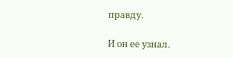правду.

И он ее узнал.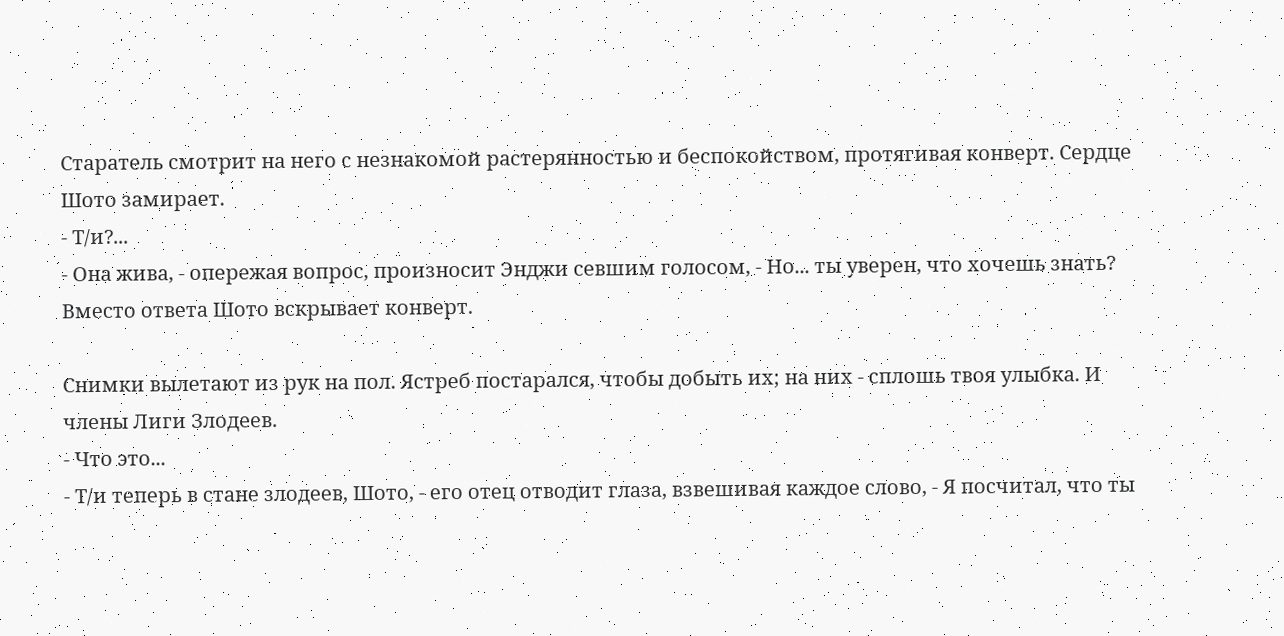Старатель смотрит на него с незнакомой растерянностью и беспокойством, протягивая конверт. Сердце Шото замирает.
- Т/и?...
- Она жива, - опережая вопрос, произносит Энджи севшим голосом, - Но... ты уверен, что хочешь знать?
Вместо ответа Шото вскрывает конверт.

Снимки вылетают из рук на пол. Ястреб постарался, чтобы добыть их; на них - сплошь твоя улыбка. И члены Лиги Злодеев.
- Что это...
- Т/и теперь в стане злодеев, Шото, - его отец отводит глаза, взвешивая каждое слово, - Я посчитал, что ты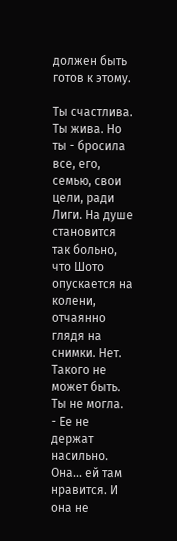должен быть готов к этому.

Ты счастлива. Ты жива. Но ты - бросила все, его, семью, свои цели, ради Лиги. На душе становится так больно, что Шото опускается на колени, отчаянно глядя на снимки. Нет. Такого не может быть. Ты не могла.
- Ее не держат насильно. Она... ей там нравится. И она не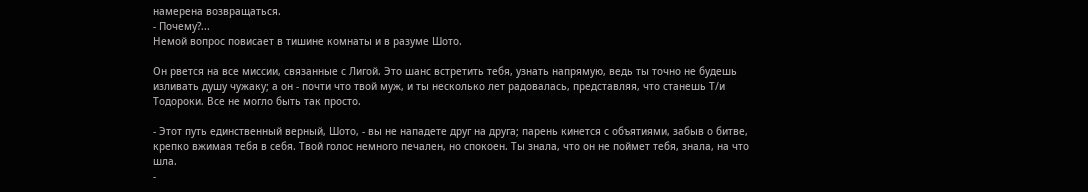намерена возвращаться.
- Почему?...
Немой вопрос повисает в тишине комнаты и в разуме Шото.

Он рвется на все миссии, связанные с Лигой. Это шанс встретить тебя, узнать напрямую, ведь ты точно не будешь изливать душу чужаку; а он - почти что твой муж, и ты несколько лет радовалась, представляя, что станешь Т/и Тодороки. Все не могло быть так просто.

- Этот путь единственный верный, Шото, - вы не нападете друг на друга; парень кинется с объятиями, забыв о битве, крепко вжимая тебя в себя. Твой голос немного печален, но спокоен. Ты знала, что он не поймет тебя, знала, на что шла.
-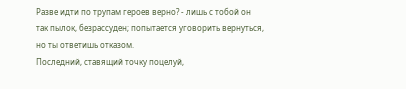Разве идти по трупам героев верно? - лишь с тобой он так пылок, безрассуден; попытается уговорить вернуться, но ты ответишь отказом.
Последний, ставящий точку поцелуй,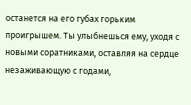останется на его губах горьким проигрышем. Ты улыбнешься ему, уходя с новыми соратниками, оставляя на сердце незаживающую с годами,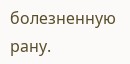болезненную рану.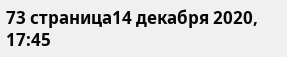73 страница14 декабря 2020, 17:45